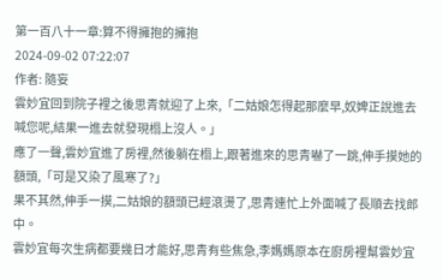第一百八十一章:算不得擁抱的擁抱
2024-09-02 07:22:07
作者: 隨妄
雲妙宜回到院子裡之後思青就迎了上來,「二姑娘怎得起那麼早,奴婢正說進去喊您呢,結果一進去就發現榻上沒人。」
應了一聲,雲妙宜進了房裡,然後躺在榻上,跟著進來的思青嚇了一跳,伸手摸她的額頭,「可是又染了風寒了?」
果不其然,伸手一摸,二姑娘的額頭已經滾燙了,思青連忙上外面喊了長順去找郎中。
雲妙宜每次生病都要幾日才能好,思青有些焦急,李媽媽原本在廚房裡幫雲妙宜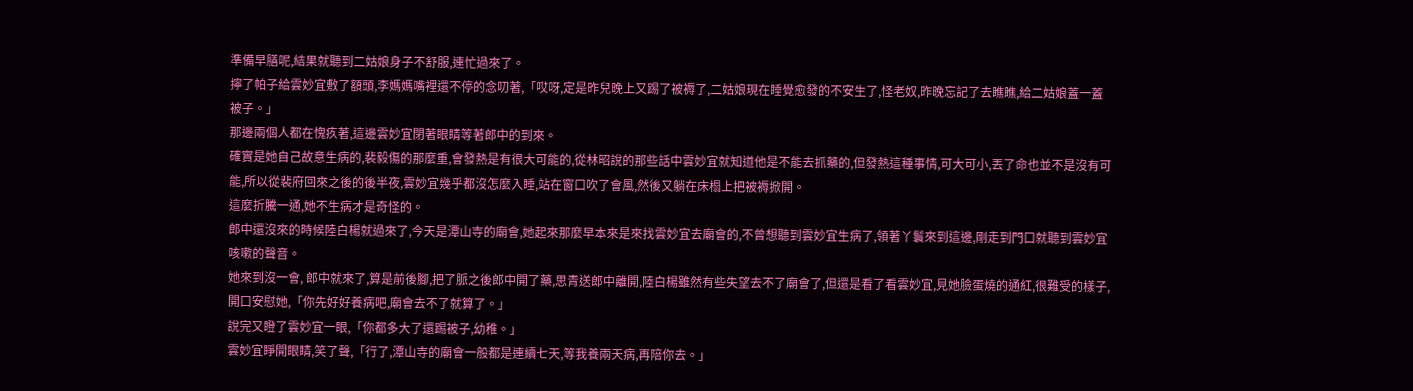準備早膳呢,結果就聽到二姑娘身子不舒服,連忙過來了。
擰了帕子給雲妙宜敷了額頭,李媽媽嘴裡還不停的念叨著,「哎呀,定是昨兒晚上又踢了被褥了,二姑娘現在睡覺愈發的不安生了,怪老奴,昨晚忘記了去瞧瞧,給二姑娘蓋一蓋被子。」
那邊兩個人都在愧疚著,這邊雲妙宜閉著眼睛等著郎中的到來。
確實是她自己故意生病的,裴毅傷的那麼重,會發熱是有很大可能的,從林昭說的那些話中雲妙宜就知道他是不能去抓藥的,但發熱這種事情,可大可小,丟了命也並不是沒有可能,所以從裴府回來之後的後半夜,雲妙宜幾乎都沒怎麼入睡,站在窗口吹了會風,然後又躺在床榻上把被褥掀開。
這麼折騰一通,她不生病才是奇怪的。
郎中還沒來的時候陸白楊就過來了,今天是潭山寺的廟會,她起來那麼早本來是來找雲妙宜去廟會的,不曾想聽到雲妙宜生病了,領著丫鬟來到這邊,剛走到門口就聽到雲妙宜咳嗽的聲音。
她來到沒一會, 郎中就來了,算是前後腳,把了脈之後郎中開了藥,思青送郎中離開,陸白楊雖然有些失望去不了廟會了,但還是看了看雲妙宜,見她臉蛋燒的通紅,很難受的樣子,開口安慰她,「你先好好養病吧,廟會去不了就算了。」
說完又瞪了雲妙宜一眼,「你都多大了還踢被子,幼稚。」
雲妙宜睜開眼睛,笑了聲,「行了,潭山寺的廟會一般都是連續七天,等我養兩天病,再陪你去。」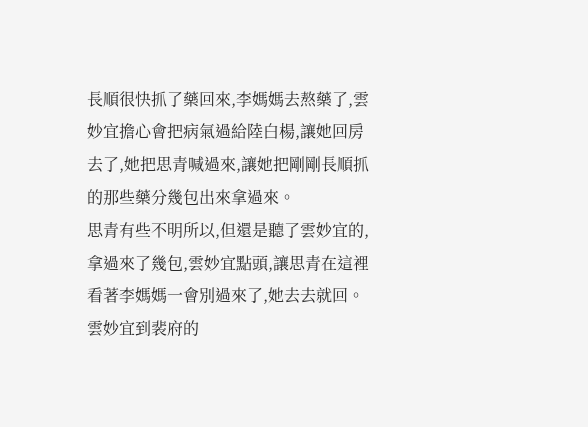長順很快抓了藥回來,李媽媽去熬藥了,雲妙宜擔心會把病氣過給陸白楊,讓她回房去了,她把思青喊過來,讓她把剛剛長順抓的那些藥分幾包出來拿過來。
思青有些不明所以,但還是聽了雲妙宜的,拿過來了幾包,雲妙宜點頭,讓思青在這裡看著李媽媽一會別過來了,她去去就回。
雲妙宜到裴府的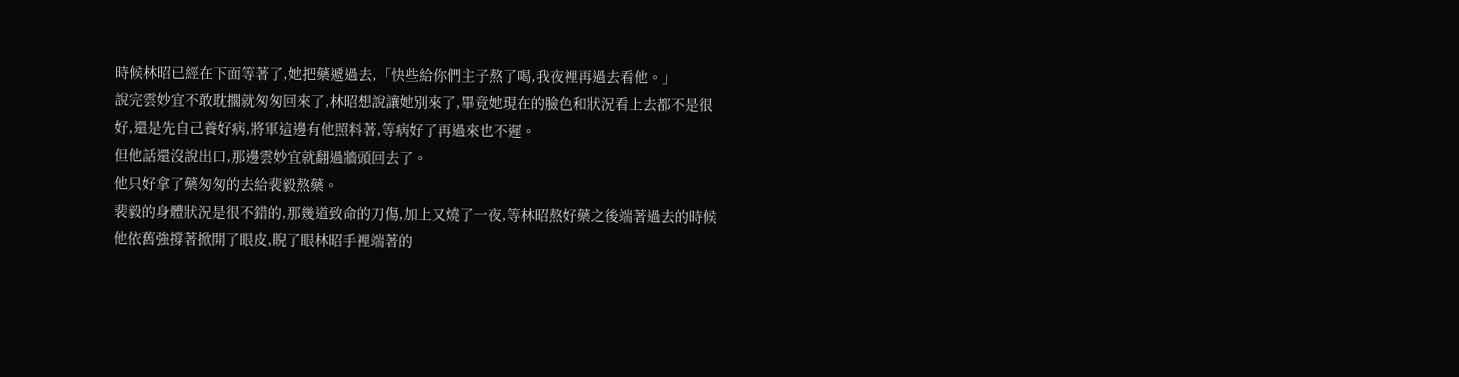時候林昭已經在下面等著了,她把藥遞過去,「快些給你們主子熬了喝,我夜裡再過去看他。」
說完雲妙宜不敢耽擱就匆匆回來了,林昭想說讓她別來了,畢竟她現在的臉色和狀況看上去都不是很好,還是先自己養好病,將軍這邊有他照料著,等病好了再過來也不遲。
但他話還沒說出口,那邊雲妙宜就翻過牆頭回去了。
他只好拿了藥匆匆的去給裴毅熬藥。
裴毅的身體狀況是很不錯的,那幾道致命的刀傷,加上又燒了一夜,等林昭熬好藥之後端著過去的時候他依舊強撐著掀開了眼皮,睨了眼林昭手裡端著的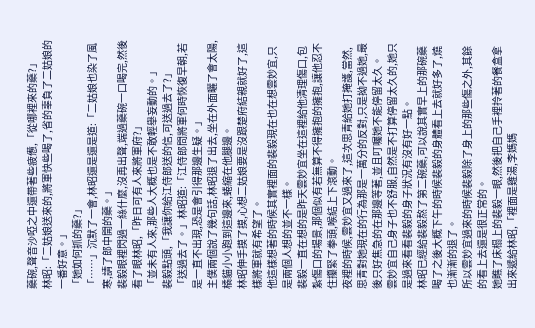藥碗,聲音沙啞之中還帶著些疲憊,「從哪裡來的藥?」
林昭:「二姑娘送來的,將軍快些喝了,省的辜負了二姑娘的一番好意。」
「她如何抓的藥?」
「……」沉默了一會,林昭還是還是道:「二姑娘也染了風寒,請了郎中開的藥。」
裴毅眼裡閃過一絲什麼,沒再出聲,端過藥碗一口喝完,然後看了眼林昭,「昨日可有人來將軍府?」
「並未有人來,那些人大概也是不敢輕舉妄動的。」
裴毅點頭,「我讓你給江侍郎送的信,可送過去了?」
「送過去了。」林昭道:「江侍郎問將軍何時恢復早朝,若是一直不出現,恐是會引得那邊生疑。」
主僕兩個說了幾句話,林昭退了出去,坐在外面曬了會太陽,橘貓小小跑到這邊來,蜷縮在他腿邊。
林昭伸手摸了摸,心想二姑娘要是沒跟楚府結親就好了,這樣將軍就有希望了。
他這樣想著的時候其實裡面的裴毅現在也在想雲妙宜,只是兩個人想的並不一樣。
裴毅一直在想的是昨天雲妙宜坐在這裡給他清理傷口,包紮傷口的場景,那個似有若無算不得擁抱的擁抱,讓他忍不住攥緊了拳頭,喉結上下滾動。
夜裡的時候,雲妙宜又過來了,這次思青給她打掩護,當然,思青對她現在的行為那是一萬分的反對,只是拗不過她,最後只好焦急的在那邊等著,並且叮囑她不能停留太久。
雲妙宜自己身子也不舒服,自然是不打算停留太久的,她只是過來看看裴毅的身子狀況有沒有好一點。
林昭已經給裴毅熬了第二碗藥,可以說其實早上的那碗藥喝了之後大概下午的時候裴毅的身體看上去就好多了,燒也漸漸的退了。
所以雲妙宜過來的時候裴毅除了身上的那些傷之外,其餘的看上去還是很正常的。
她瞧了床榻上的裴毅一眼,然後把自己手裡拎著的餐盒拿出來遞給林昭,「裡面是雞湯,李媽媽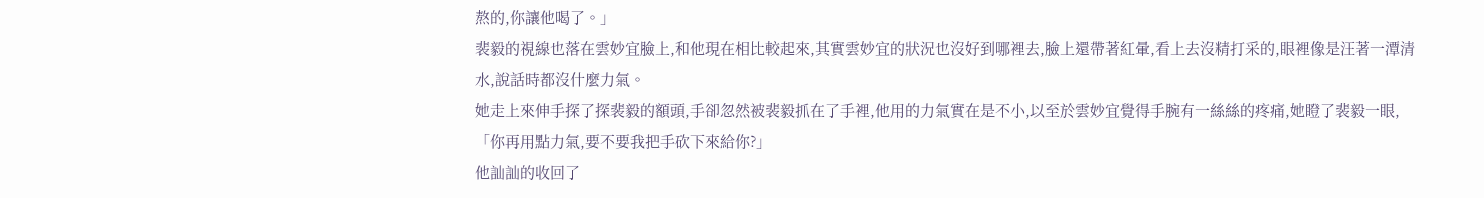熬的,你讓他喝了。」
裴毅的視線也落在雲妙宜臉上,和他現在相比較起來,其實雲妙宜的狀況也沒好到哪裡去,臉上還帶著紅暈,看上去沒精打采的,眼裡像是汪著一潭清水,說話時都沒什麼力氣。
她走上來伸手探了探裴毅的額頭,手卻忽然被裴毅抓在了手裡,他用的力氣實在是不小,以至於雲妙宜覺得手腕有一絲絲的疼痛,她瞪了裴毅一眼,「你再用點力氣,要不要我把手砍下來給你?」
他訕訕的收回了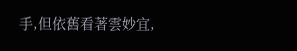手,但依舊看著雲妙宜,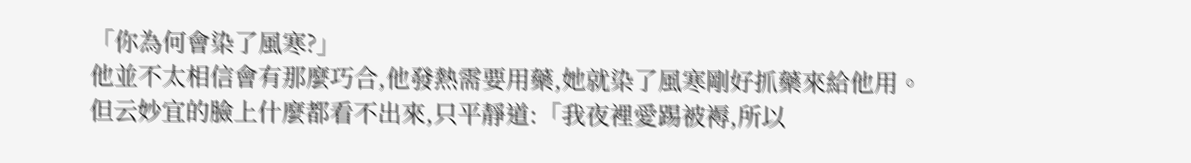「你為何會染了風寒?」
他並不太相信會有那麼巧合,他發熱需要用藥,她就染了風寒剛好抓藥來給他用。
但云妙宜的臉上什麼都看不出來,只平靜道:「我夜裡愛踢被褥,所以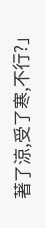著了涼,受了寒,不行?」